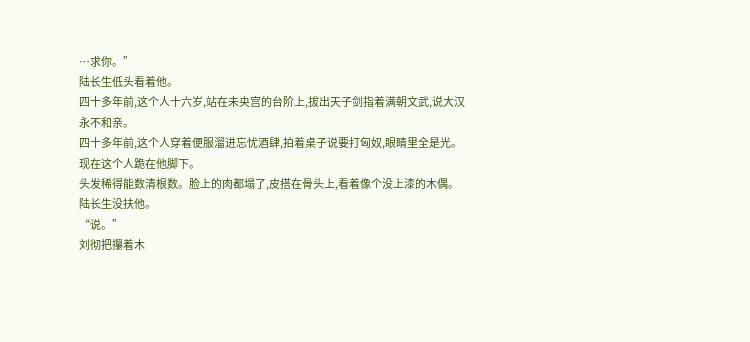…求你。”
陆长生低头看着他。
四十多年前,这个人十六岁,站在未央宫的台阶上,拔出天子剑指着满朝文武,说大汉永不和亲。
四十多年前,这个人穿着便服溜进忘忧酒肆,拍着桌子说要打匈奴,眼睛里全是光。
现在这个人跪在他脚下。
头发稀得能数清根数。脸上的肉都塌了,皮搭在骨头上,看着像个没上漆的木偶。
陆长生没扶他。
“说。”
刘彻把攥着木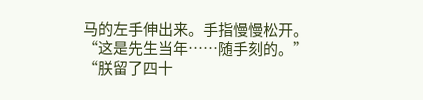马的左手伸出来。手指慢慢松开。
“这是先生当年……随手刻的。”
“朕留了四十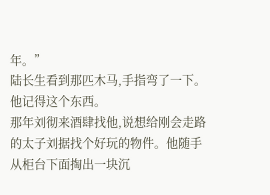年。”
陆长生看到那匹木马,手指弯了一下。
他记得这个东西。
那年刘彻来酒肆找他,说想给刚会走路的太子刘据找个好玩的物件。他随手从柜台下面掏出一块沉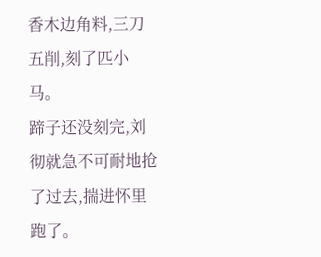香木边角料,三刀五削,刻了匹小马。
蹄子还没刻完,刘彻就急不可耐地抢了过去,揣进怀里跑了。